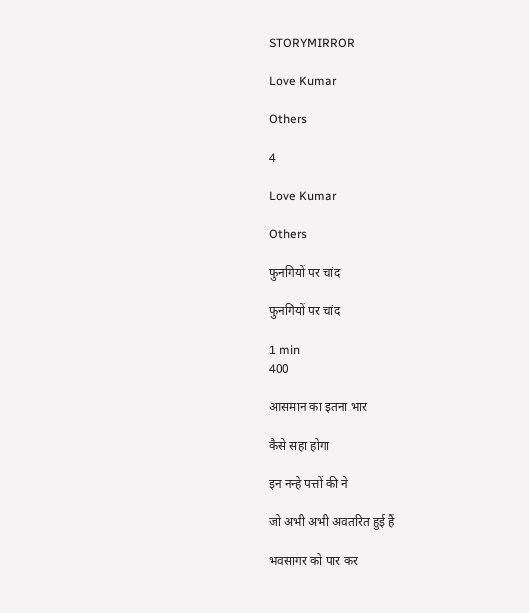STORYMIRROR

Love Kumar

Others

4

Love Kumar

Others

फुनगियों पर चांद

फुनगियों पर चांद

1 min
400

आसमान का इतना भार

कैसे सहा होगा

इन नन्हे पत्तों की ने

जो अभी अभी अवतरित हुई हैं

भवसागर को पार कर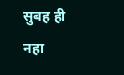सुबह ही नहा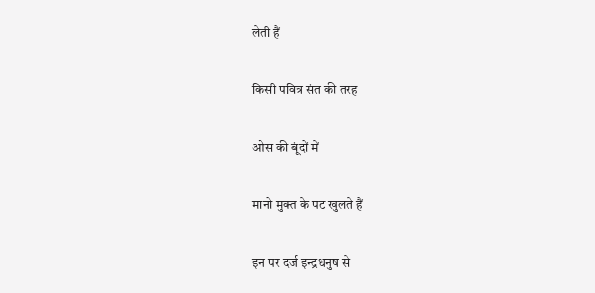लेती हैं

किसी पवित्र संत की तरह

ओस की बूंदों में

मानो मुक्त के पट खुलते हैं

इन पर दर्ज इन्द्रधनुष से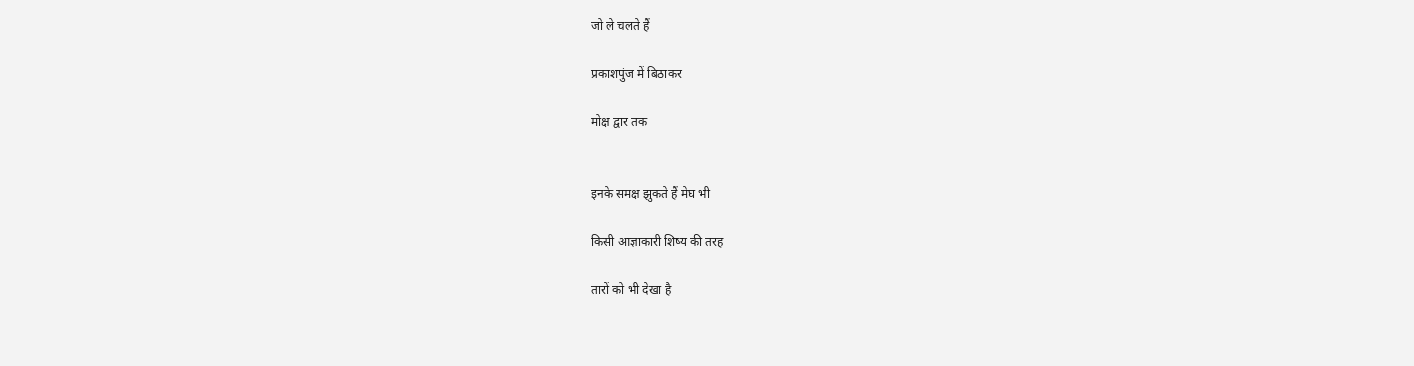जो ले चलते हैं

प्रकाशपुंज में बिठाकर

मोक्ष द्वार तक


इनके समक्ष झुकते हैं मेघ भी

किसी आज्ञाकारी शिष्य की तरह

तारों को भी देखा है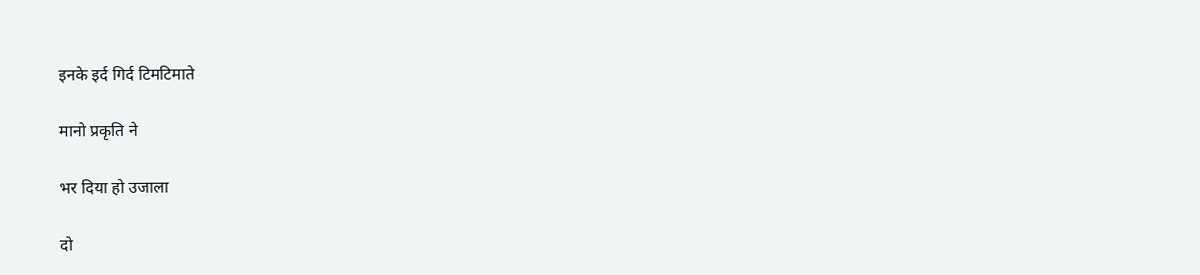इनके इर्द गिर्द टिमटिमाते

मानो प्रकृति ने

भर दिया हो उजाला

दो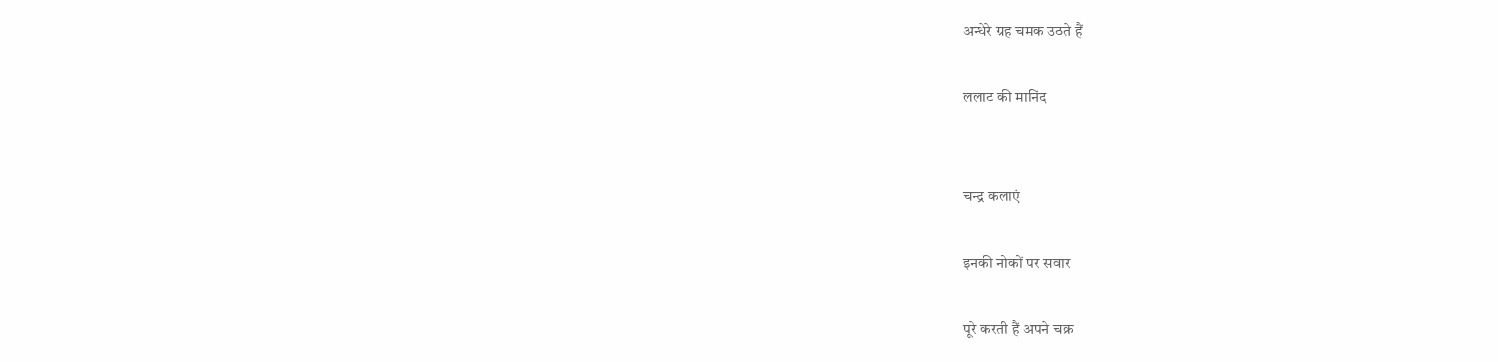अन्धेरे ग्रह चमक उठते हैं

ललाट की मानिंद


चन्द्र कलाएं

इनकी नोकों पर सवार

पूरे करती हैं अपने चक्र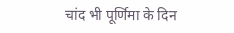चांद भी पूर्णिमा के दिन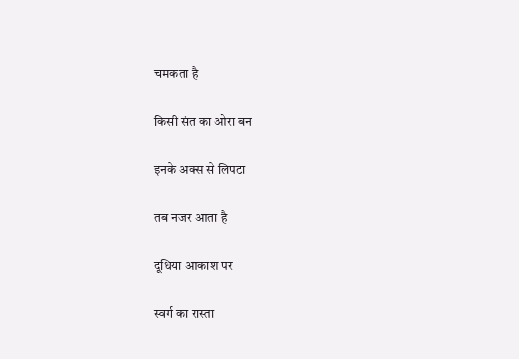चमकता है

किसी संत का ओरा बन

इनके अक्स से लिपटा

तब नजर आता है

दूधिया आकाश पर

स्वर्ग का रास्ता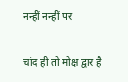नन्हीं नन्हीं पर

चांद ही तो मोक्ष द्वार है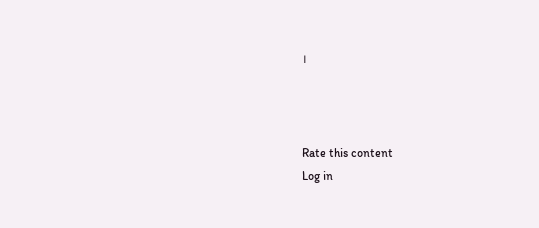।



Rate this content
Log in